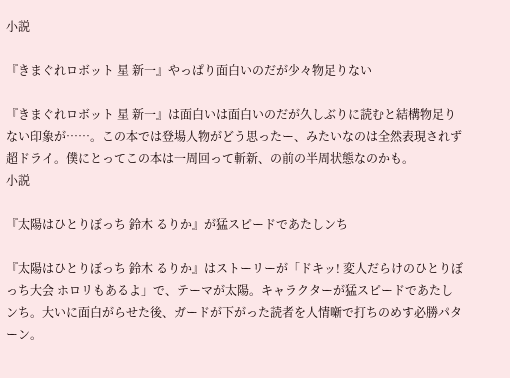小説

『きまぐれロボット 星 新一』やっぱり面白いのだが少々物足りない

『きまぐれロボット 星 新一』は面白いは面白いのだが久しぶりに読むと結構物足りない印象が……。この本では登場人物がどう思ったー、みたいなのは全然表現されず超ドライ。僕にとってこの本は一周回って斬新、の前の半周状態なのかも。
小説

『太陽はひとりぼっち 鈴木 るりか』が猛スピードであたしンち

『太陽はひとりぼっち 鈴木 るりか』はストーリーが「ドキッ! 変人だらけのひとりぼっち大会 ホロリもあるよ」で、テーマが太陽。キャラクターが猛スピードであたしンち。大いに面白がらせた後、ガードが下がった読者を人情噺で打ちのめす必勝パターン。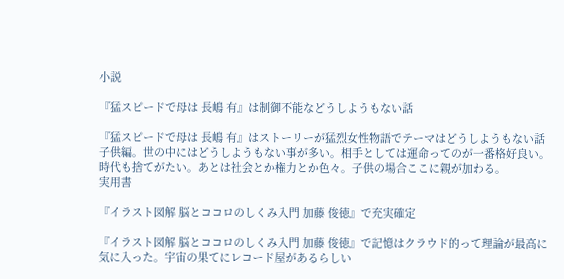小説

『猛スピードで母は 長嶋 有』は制御不能などうしようもない話

『猛スピードで母は 長嶋 有』はストーリーが猛烈女性物語でテーマはどうしようもない話子供編。世の中にはどうしようもない事が多い。相手としては運命ってのが一番格好良い。時代も捨てがたい。あとは社会とか権力とか色々。子供の場合ここに親が加わる。
実用書

『イラスト図解 脳とココロのしくみ入門 加藤 俊徳』で充実確定

『イラスト図解 脳とココロのしくみ入門 加藤 俊徳』で記憶はクラウド的って理論が最高に気に入った。宇宙の果てにレコード屋があるらしい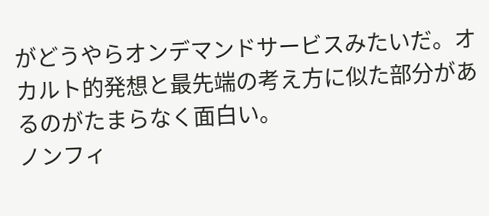がどうやらオンデマンドサービスみたいだ。オカルト的発想と最先端の考え方に似た部分があるのがたまらなく面白い。
ノンフィ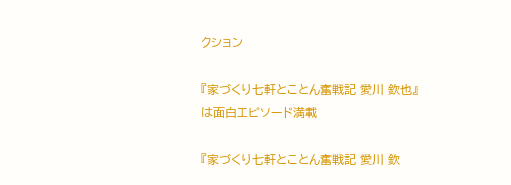クション

『家づくり七軒とことん奮戦記 愛川 欽也』は面白エピソード満載

『家づくり七軒とことん奮戦記 愛川 欽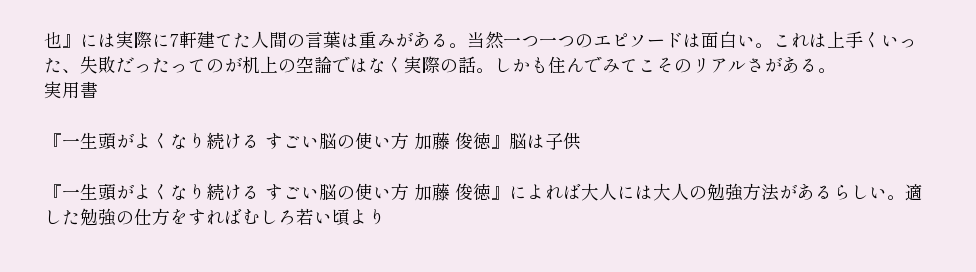也』には実際に7軒建てた人間の言葉は重みがある。当然一つ一つのエピソードは面白い。これは上手くいった、失敗だったってのが机上の空論ではなく実際の話。しかも住んでみてこそのリアルさがある。
実用書

『一生頭がよくなり続ける すごい脳の使い方 加藤 俊徳』脳は子供

『一生頭がよくなり続ける すごい脳の使い方 加藤 俊徳』によれば大人には大人の勉強方法があるらしい。適した勉強の仕方をすればむしろ若い頃より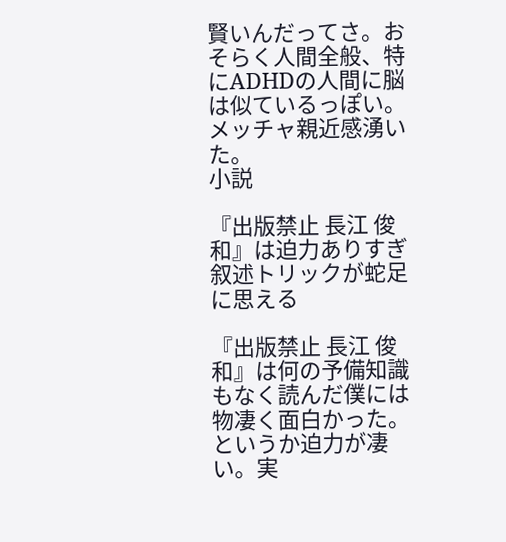賢いんだってさ。おそらく人間全般、特にADHDの人間に脳は似ているっぽい。メッチャ親近感湧いた。
小説

『出版禁止 長江 俊和』は迫力ありすぎ叙述トリックが蛇足に思える

『出版禁止 長江 俊和』は何の予備知識もなく読んだ僕には物凄く面白かった。というか迫力が凄い。実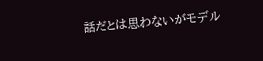話だとは思わないがモデル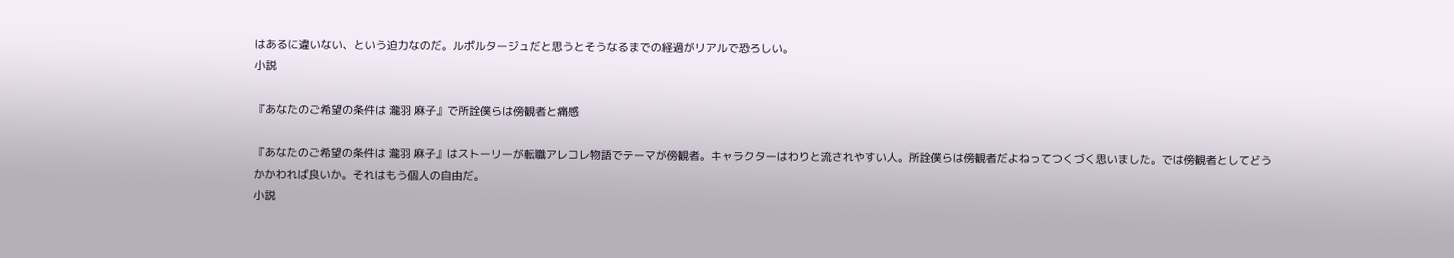はあるに違いない、という迫力なのだ。ルポルタージュだと思うとそうなるまでの経過がリアルで恐ろしい。
小説

『あなたのご希望の条件は 瀧羽 麻子』で所詮僕らは傍観者と痛感

『あなたのご希望の条件は 瀧羽 麻子』はストーリーが転職アレコレ物語でテーマが傍観者。キャラクターはわりと流されやすい人。所詮僕らは傍観者だよねってつくづく思いました。では傍観者としてどうかかわれば良いか。それはもう個人の自由だ。
小説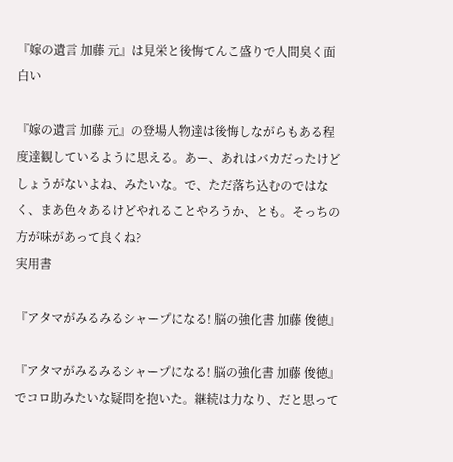『嫁の遺言 加藤 元』は見栄と後悔てんこ盛りで人間臭く面白い

『嫁の遺言 加藤 元』の登場人物達は後悔しながらもある程度達観しているように思える。あー、あれはバカだったけどしょうがないよね、みたいな。で、ただ落ち込むのではなく、まあ色々あるけどやれることやろうか、とも。そっちの方が味があって良くね?
実用書

『アタマがみるみるシャープになる! 脳の強化書 加藤 俊徳』

『アタマがみるみるシャープになる! 脳の強化書 加藤 俊徳』でコロ助みたいな疑問を抱いた。継続は力なり、だと思って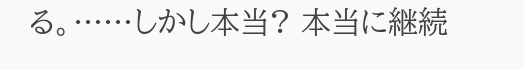る。……しかし本当? 本当に継続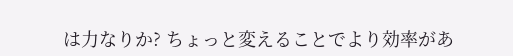は力なりか? ちょっと変えることでより効率があ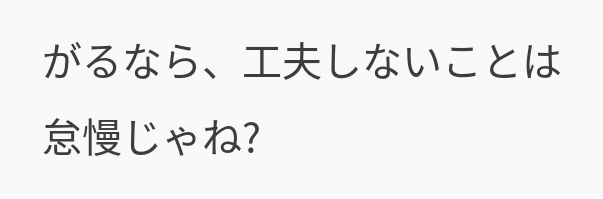がるなら、工夫しないことは怠慢じゃね?